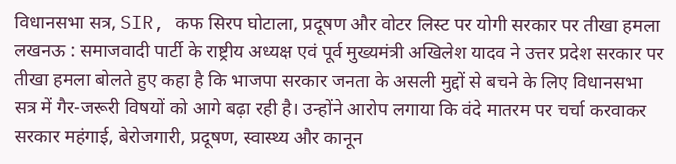विधानसभा सत्र, SIR, कफ सिरप घोटाला, प्रदूषण और वोटर लिस्ट पर योगी सरकार पर तीखा हमला
लखनऊ : समाजवादी पार्टी के राष्ट्रीय अध्यक्ष एवं पूर्व मुख्यमंत्री अखिलेश यादव ने उत्तर प्रदेश सरकार पर तीखा हमला बोलते हुए कहा है कि भाजपा सरकार जनता के असली मुद्दों से बचने के लिए विधानसभा सत्र में गैर-जरूरी विषयों को आगे बढ़ा रही है। उन्होंने आरोप लगाया कि वंदे मातरम पर चर्चा करवाकर सरकार महंगाई, बेरोजगारी, प्रदूषण, स्वास्थ्य और कानून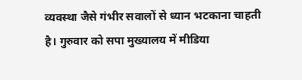व्यवस्था जैसे गंभीर सवालों से ध्यान भटकाना चाहती है। गुरुवार को सपा मुख्यालय में मीडिया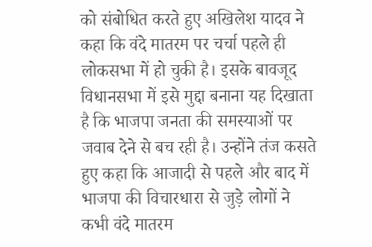को संबोधित करते हुए अखिलेश यादव ने कहा कि वंदे मातरम पर चर्चा पहले ही लोकसभा में हो चुकी है। इसके बावजूद विधानसभा में इसे मुद्दा बनाना यह दिखाता है कि भाजपा जनता की समस्याओं पर जवाब देने से बच रही है। उन्होंने तंज कसते हुए कहा कि आजादी से पहले और बाद में भाजपा की विचारधारा से जुड़े लोगों ने कभी वंदे मातरम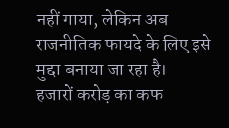नहीं गाया, लेकिन अब राजनीतिक फायदे के लिए इसे मुद्दा बनाया जा रहा है।
हजारों करोड़ का कफ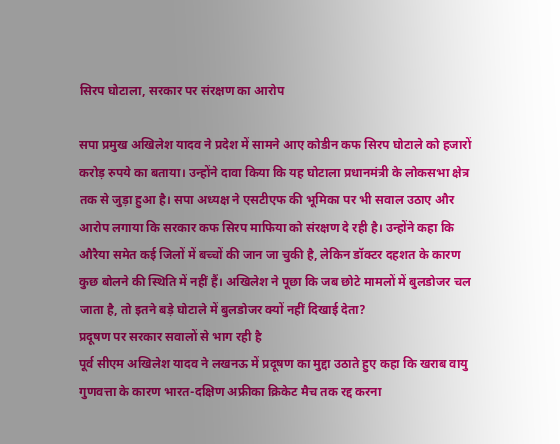सिरप घोटाला, सरकार पर संरक्षण का आरोप

सपा प्रमुख अखिलेश यादव ने प्रदेश में सामने आए कोडीन कफ सिरप घोटाले को हजारों करोड़ रुपये का बताया। उन्होंने दावा किया कि यह घोटाला प्रधानमंत्री के लोकसभा क्षेत्र तक से जुड़ा हुआ है। सपा अध्यक्ष ने एसटीएफ की भूमिका पर भी सवाल उठाए और आरोप लगाया कि सरकार कफ सिरप माफिया को संरक्षण दे रही है। उन्होंने कहा कि औरैया समेत कई जिलों में बच्चों की जान जा चुकी है, लेकिन डॉक्टर दहशत के कारण कुछ बोलने की स्थिति में नहीं हैं। अखिलेश ने पूछा कि जब छोटे मामलों में बुलडोजर चल जाता है, तो इतने बड़े घोटाले में बुलडोजर क्यों नहीं दिखाई देता?
प्रदूषण पर सरकार सवालों से भाग रही है
पूर्व सीएम अखिलेश यादव ने लखनऊ में प्रदूषण का मुद्दा उठाते हुए कहा कि खराब वायु गुणवत्ता के कारण भारत-दक्षिण अफ्रीका क्रिकेट मैच तक रद्द करना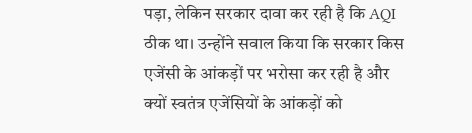पड़ा, लेकिन सरकार दावा कर रही है कि AQI ठीक था। उन्होंने सवाल किया कि सरकार किस एजेंसी के आंकड़ों पर भरोसा कर रही है और क्यों स्वतंत्र एजेंसियों के आंकड़ों को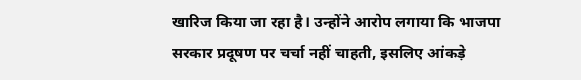खारिज किया जा रहा है। उन्होंने आरोप लगाया कि भाजपा सरकार प्रदूषण पर चर्चा नहीं चाहती, इसलिए आंकड़े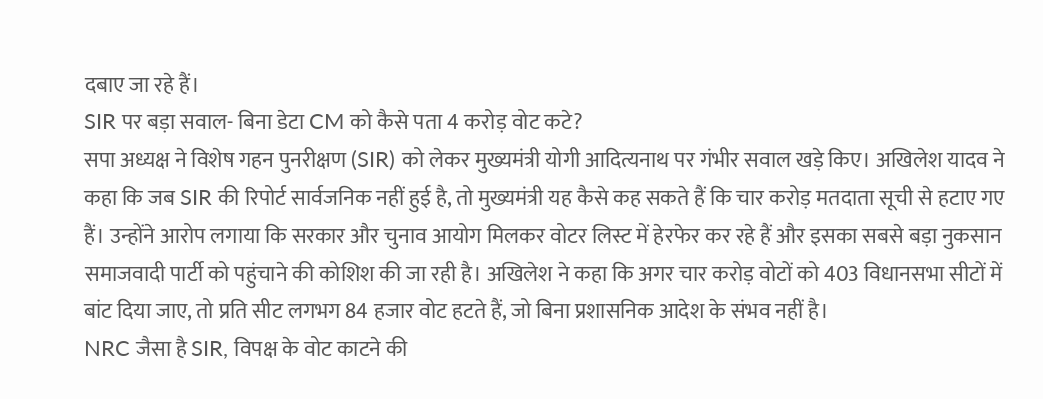दबाए जा रहे हैं।
SIR पर बड़ा सवाल- बिना डेटा CM को कैसे पता 4 करोड़ वोट कटे?
सपा अध्यक्ष ने विशेष गहन पुनरीक्षण (SIR) को लेकर मुख्यमंत्री योगी आदित्यनाथ पर गंभीर सवाल खड़े किए। अखिलेश यादव ने कहा कि जब SIR की रिपोर्ट सार्वजनिक नहीं हुई है, तो मुख्यमंत्री यह कैसे कह सकते हैं कि चार करोड़ मतदाता सूची से हटाए गए हैं। उन्होंने आरोप लगाया कि सरकार और चुनाव आयोग मिलकर वोटर लिस्ट में हेरफेर कर रहे हैं और इसका सबसे बड़ा नुकसान समाजवादी पार्टी को पहुंचाने की कोशिश की जा रही है। अखिलेश ने कहा कि अगर चार करोड़ वोटों को 403 विधानसभा सीटों में बांट दिया जाए, तो प्रति सीट लगभग 84 हजार वोट हटते हैं, जो बिना प्रशासनिक आदेश के संभव नहीं है।
NRC जैसा है SIR, विपक्ष के वोट काटने की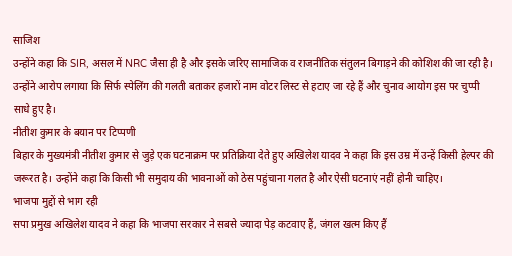साजिश
उन्होंने कहा कि SIR, असल में NRC जैसा ही है और इसके जरिए सामाजिक व राजनीतिक संतुलन बिगाड़ने की कोशिश की जा रही है। उन्होंने आरोप लगाया कि सिर्फ स्पेलिंग की गलती बताकर हजारों नाम वोटर लिस्ट से हटाए जा रहे हैं और चुनाव आयोग इस पर चुप्पी साधे हुए है।
नीतीश कुमार के बयान पर टिप्पणी
बिहार के मुख्यमंत्री नीतीश कुमार से जुड़े एक घटनाक्रम पर प्रतिक्रिया देते हुए अखिलेश यादव ने कहा कि इस उम्र में उन्हें किसी हेल्पर की जरूरत है। उन्होंने कहा कि किसी भी समुदाय की भावनाओं को ठेस पहुंचाना गलत है और ऐसी घटनाएं नहीं होनी चाहिए।
भाजपा मुद्दों से भाग रही
सपा प्रमुख अखिलेश यादव ने कहा कि भाजपा सरकार ने सबसे ज्यादा पेड़ कटवाए हैं, जंगल खत्म किए हैं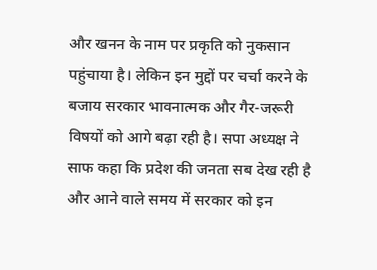और खनन के नाम पर प्रकृति को नुकसान पहुंचाया है। लेकिन इन मुद्दों पर चर्चा करने के बजाय सरकार भावनात्मक और गैर-जरूरी विषयों को आगे बढ़ा रही है। सपा अध्यक्ष ने साफ कहा कि प्रदेश की जनता सब देख रही है और आने वाले समय में सरकार को इन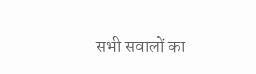सभी सवालों का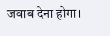जवाब देना होगा।